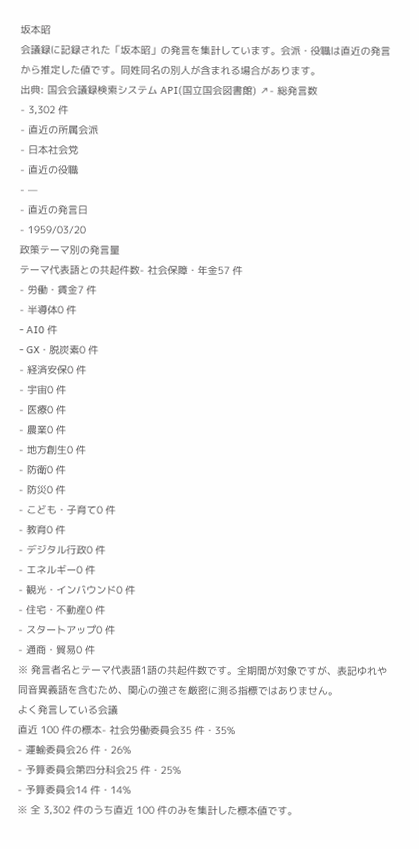坂本昭
会議録に記録された「坂本昭」の発言を集計しています。会派・役職は直近の発言から推定した値です。同姓同名の別人が含まれる場合があります。
出典: 国会会議録検索システム API(国立国会図書館) ↗- 総発言数
- 3,302 件
- 直近の所属会派
- 日本社会党
- 直近の役職
- —
- 直近の発言日
- 1959/03/20
政策テーマ別の発言量
テーマ代表語との共起件数- 社会保障・年金57 件
- 労働・賃金7 件
- 半導体0 件
- AI0 件
- GX・脱炭素0 件
- 経済安保0 件
- 宇宙0 件
- 医療0 件
- 農業0 件
- 地方創生0 件
- 防衛0 件
- 防災0 件
- こども・子育て0 件
- 教育0 件
- デジタル行政0 件
- エネルギー0 件
- 観光・インバウンド0 件
- 住宅・不動産0 件
- スタートアップ0 件
- 通商・貿易0 件
※ 発言者名とテーマ代表語1語の共起件数です。全期間が対象ですが、表記ゆれや 同音異義語を含むため、関心の強さを厳密に測る指標ではありません。
よく発言している会議
直近 100 件の標本- 社会労働委員会35 件・35%
- 運輸委員会26 件・26%
- 予算委員会第四分科会25 件・25%
- 予算委員会14 件・14%
※ 全 3,302 件のうち直近 100 件のみを集計した標本値です。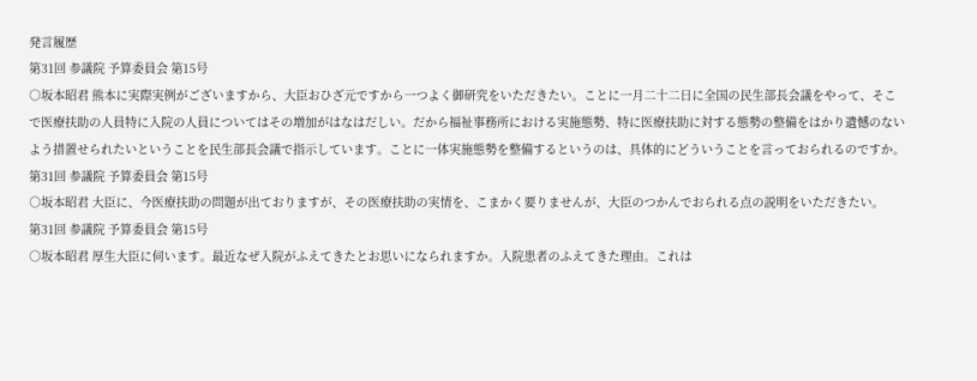発言履歴
第31回 参議院 予算委員会 第15号
○坂本昭君 熊本に実際実例がございますから、大臣おひざ元ですから一つよく御研究をいただきたい。ことに一月二十二日に全国の民生部長会議をやって、そこで医療扶助の人員特に入院の人員についてはその増加がはなはだしい。だから福祉事務所における実施態勢、特に医療扶助に対する態勢の整備をはかり遺憾のないよう措置せられたいということを民生部長会議で指示しています。ことに一体実施態勢を整備するというのは、具体的にどういうことを言っておられるのですか。
第31回 参議院 予算委員会 第15号
○坂本昭君 大臣に、今医療扶助の問題が出ておりますが、その医療扶助の実情を、こまかく要りませんが、大臣のつかんでおられる点の説明をいただきたい。
第31回 参議院 予算委員会 第15号
○坂本昭君 厚生大臣に伺います。最近なぜ入院がふえてきたとお思いになられますか。入院患者のふえてきた理由。これは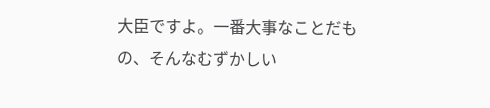大臣ですよ。一番大事なことだもの、そんなむずかしい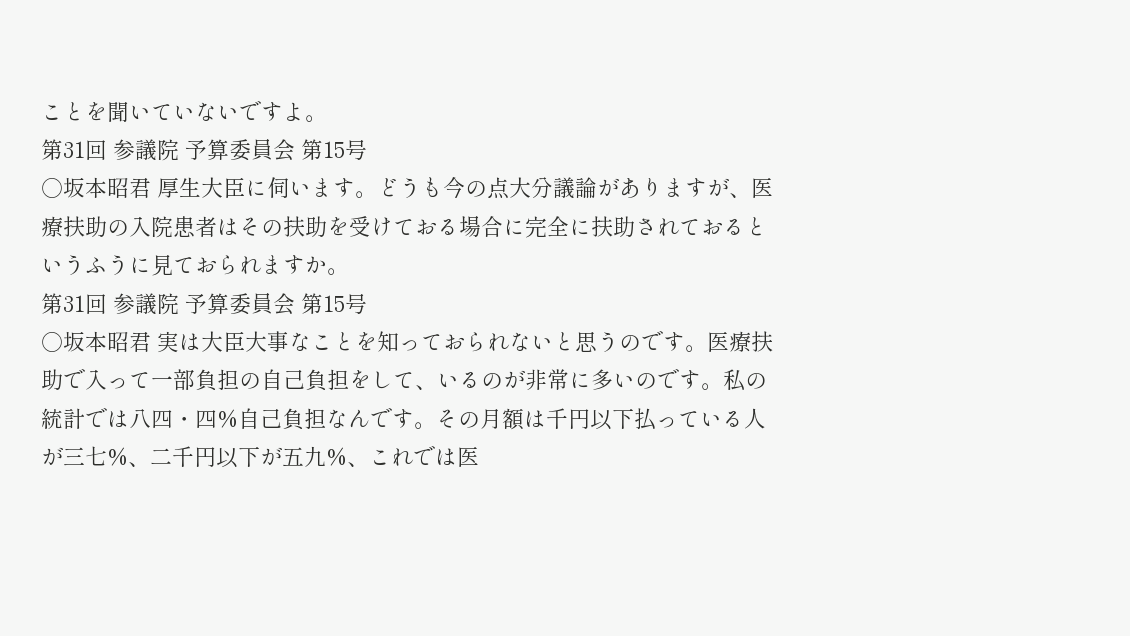ことを聞いていないですよ。
第31回 参議院 予算委員会 第15号
○坂本昭君 厚生大臣に伺います。どうも今の点大分議論がありますが、医療扶助の入院患者はその扶助を受けておる場合に完全に扶助されておるというふうに見ておられますか。
第31回 参議院 予算委員会 第15号
○坂本昭君 実は大臣大事なことを知っておられないと思うのです。医療扶助で入って一部負担の自己負担をして、いるのが非常に多いのです。私の統計では八四・四%自己負担なんです。その月額は千円以下払っている人が三七%、二千円以下が五九%、これでは医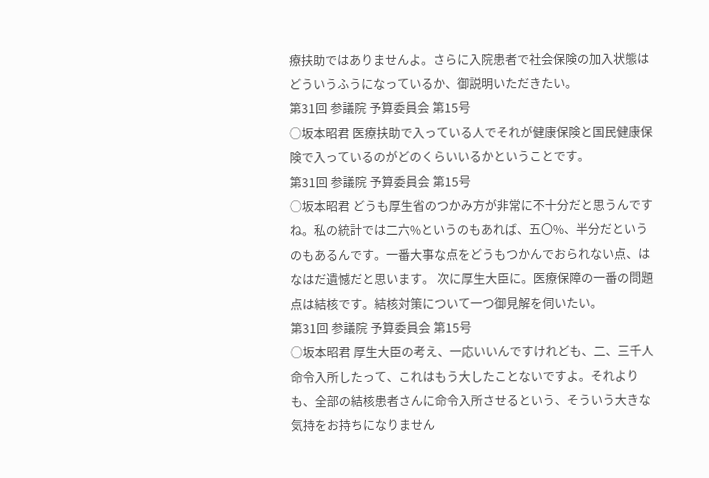療扶助ではありませんよ。さらに入院患者で社会保険の加入状態はどういうふうになっているか、御説明いただきたい。
第31回 参議院 予算委員会 第15号
○坂本昭君 医療扶助で入っている人でそれが健康保険と国民健康保険で入っているのがどのくらいいるかということです。
第31回 参議院 予算委員会 第15号
○坂本昭君 どうも厚生省のつかみ方が非常に不十分だと思うんですね。私の統計では二六%というのもあれば、五〇%、半分だというのもあるんです。一番大事な点をどうもつかんでおられない点、はなはだ遺憾だと思います。 次に厚生大臣に。医療保障の一番の問題点は結核です。結核対策について一つ御見解を伺いたい。
第31回 参議院 予算委員会 第15号
○坂本昭君 厚生大臣の考え、一応いいんですけれども、二、三千人命令入所したって、これはもう大したことないですよ。それよりも、全部の結核患者さんに命令入所させるという、そういう大きな気持をお持ちになりません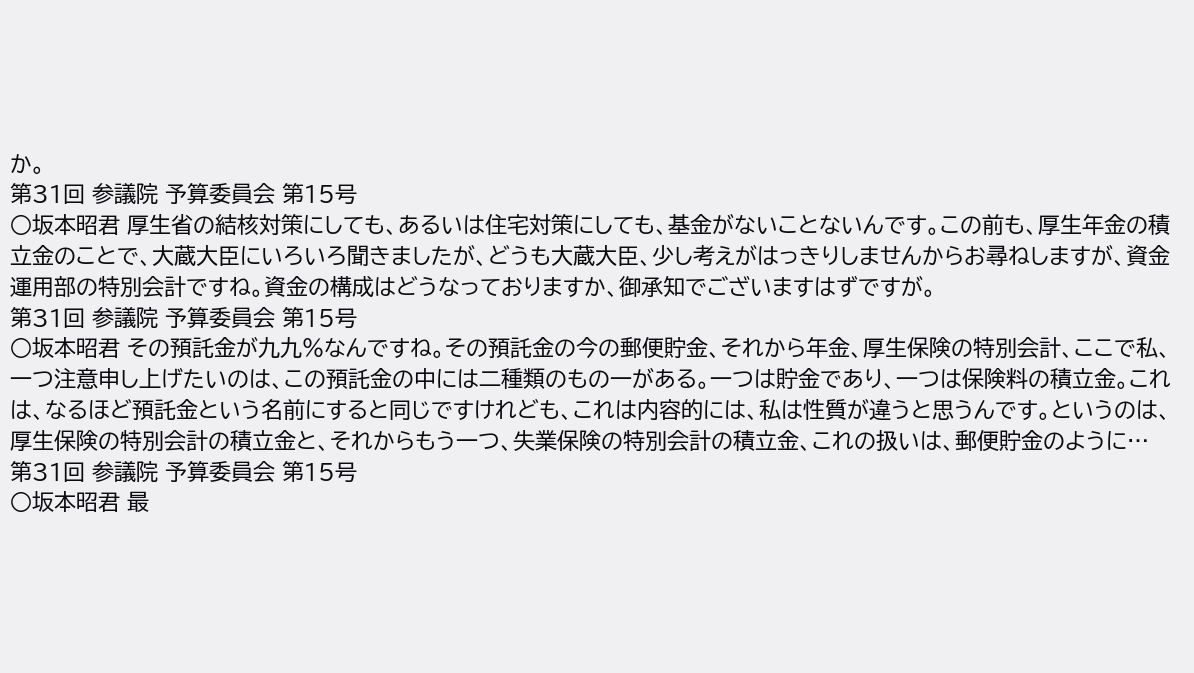か。
第31回 参議院 予算委員会 第15号
○坂本昭君 厚生省の結核対策にしても、あるいは住宅対策にしても、基金がないことないんです。この前も、厚生年金の積立金のことで、大蔵大臣にいろいろ聞きましたが、どうも大蔵大臣、少し考えがはっきりしませんからお尋ねしますが、資金運用部の特別会計ですね。資金の構成はどうなっておりますか、御承知でございますはずですが。
第31回 参議院 予算委員会 第15号
○坂本昭君 その預託金が九九%なんですね。その預託金の今の郵便貯金、それから年金、厚生保険の特別会計、ここで私、一つ注意申し上げたいのは、この預託金の中には二種類のもの一がある。一つは貯金であり、一つは保険料の積立金。これは、なるほど預託金という名前にすると同じですけれども、これは内容的には、私は性質が違うと思うんです。というのは、厚生保険の特別会計の積立金と、それからもう一つ、失業保険の特別会計の積立金、これの扱いは、郵便貯金のように…
第31回 参議院 予算委員会 第15号
○坂本昭君 最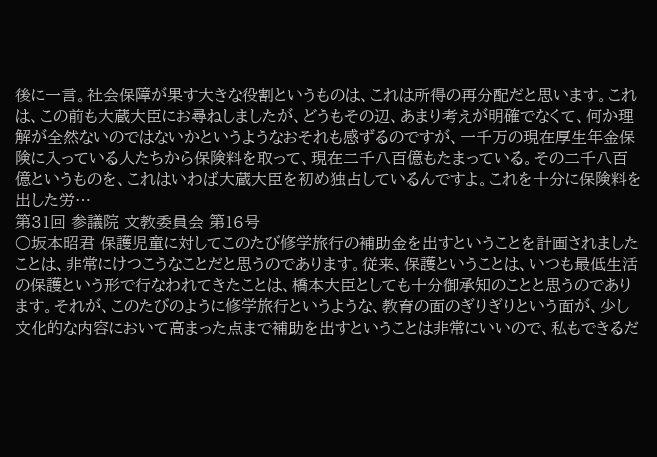後に一言。社会保障が果す大きな役割というものは、これは所得の再分配だと思います。これは、この前も大蔵大臣にお尋ねしましたが、どうもその辺、あまり考えが明確でなくて、何か理解が全然ないのではないかというようなおそれも感ずるのですが、一千万の現在厚生年金保険に入っている人たちから保険料を取って、現在二千八百億もたまっている。その二千八百億というものを、これはいわば大蔵大臣を初め独占しているんですよ。これを十分に保険料を出した労…
第31回 参議院 文教委員会 第16号
○坂本昭君 保護児童に対してこのたび修学旅行の補助金を出すということを計画されましたことは、非常にけつこうなことだと思うのであります。従来、保護ということは、いつも最低生活の保護という形で行なわれてきたことは、橋本大臣としても十分御承知のことと思うのであります。それが、このたびのように修学旅行というような、教育の面のぎりぎりという面が、少し文化的な内容において高まった点まで補助を出すということは非常にいいので、私もできるだ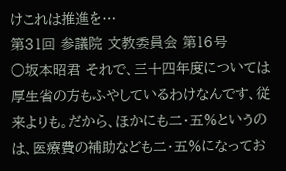けこれは推進を…
第31回 参議院 文教委員会 第16号
○坂本昭君 それで、三十四年度については厚生省の方もふやしているわけなんです、従来よりも。だから、ほかにも二・五%というのは、医療費の補助なども二・五%になってお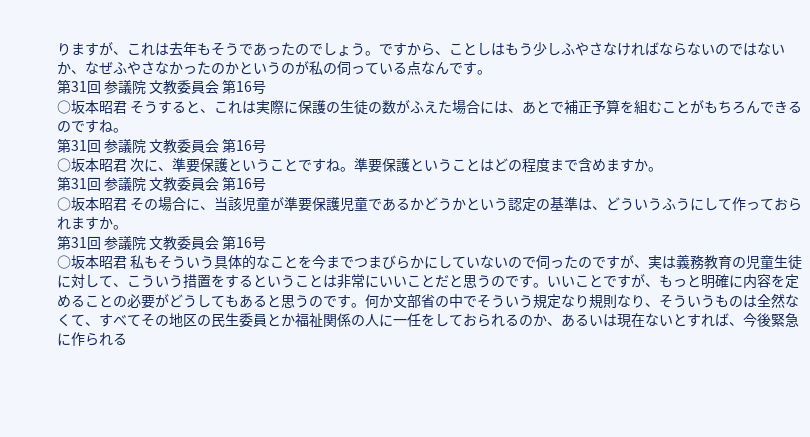りますが、これは去年もそうであったのでしょう。ですから、ことしはもう少しふやさなければならないのではないか、なぜふやさなかったのかというのが私の伺っている点なんです。
第31回 参議院 文教委員会 第16号
○坂本昭君 そうすると、これは実際に保護の生徒の数がふえた場合には、あとで補正予算を組むことがもちろんできるのですね。
第31回 参議院 文教委員会 第16号
○坂本昭君 次に、準要保護ということですね。準要保護ということはどの程度まで含めますか。
第31回 参議院 文教委員会 第16号
○坂本昭君 その場合に、当該児童が準要保護児童であるかどうかという認定の基準は、どういうふうにして作っておられますか。
第31回 参議院 文教委員会 第16号
○坂本昭君 私もそういう具体的なことを今までつまびらかにしていないので伺ったのですが、実は義務教育の児童生徒に対して、こういう措置をするということは非常にいいことだと思うのです。いいことですが、もっと明確に内容を定めることの必要がどうしてもあると思うのです。何か文部省の中でそういう規定なり規則なり、そういうものは全然なくて、すべてその地区の民生委員とか福祉関係の人に一任をしておられるのか、あるいは現在ないとすれば、今後緊急に作られる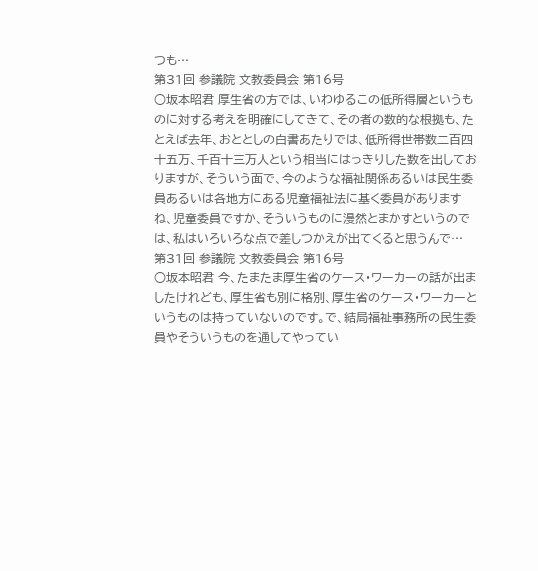つも…
第31回 参議院 文教委員会 第16号
○坂本昭君 厚生省の方では、いわゆるこの低所得層というものに対する考えを明確にしてきて、その者の数的な根拠も、たとえば去年、おととしの白書あたりでは、低所得世帯数二百四十五万、千百十三万人という相当にはっきりした数を出しておりますが、そういう面で、今のような福祉関係あるいは民生委員あるいは各地方にある児童福祉法に基く委員がありますね、児童委員ですか、そういうものに漫然とまかすというのでは、私はいろいろな点で差しつかえが出てくると思うんで…
第31回 参議院 文教委員会 第16号
○坂本昭君 今、たまたま厚生省のケース・ワーカーの話が出ましたけれども、厚生省も別に格別、厚生省のケース・ワーカーというものは持っていないのです。で、結局福祉事務所の民生委員やそういうものを通してやってい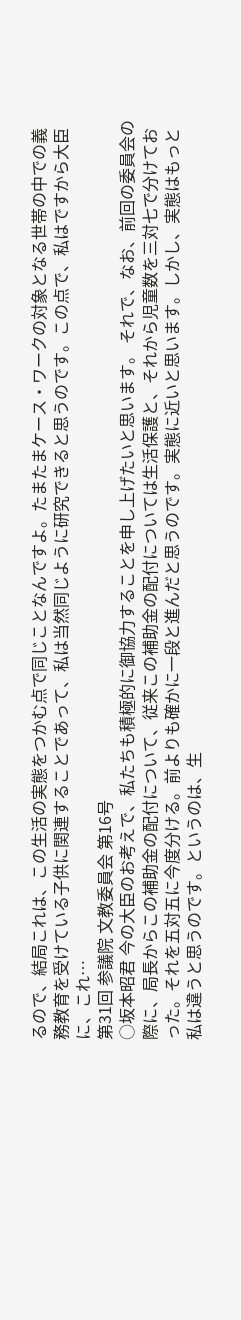るので、結局これは、この生活の実態をつかむ点で同じことなんですよ。たまたまケース・ワークの対象となる世帯の中での義務教育を受けている子供に関連することであって、私は当然同じように研究できると思うのです。この点で、私はですから大臣に、これ…
第31回 参議院 文教委員会 第16号
○坂本昭君 今の大臣のお考えで、私たちも積極的に御協力することを申し上げたいと思います。 それで、なお、前回の委員会の際に、局長からこの補助金の配付について、従来この補助金の配付については生活保護と、それから児童数を三対七で分けておった。それを五対五に今度分ける。前よりも確かに一段と進んだと思うのです。実態に近いと思います。しかし、実態はもっと私は違うと思うのです。というのは、生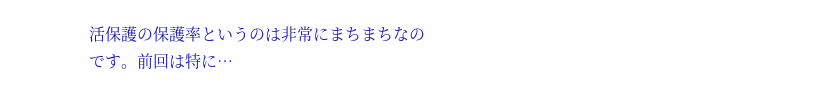活保護の保護率というのは非常にまちまちなのです。前回は特に…